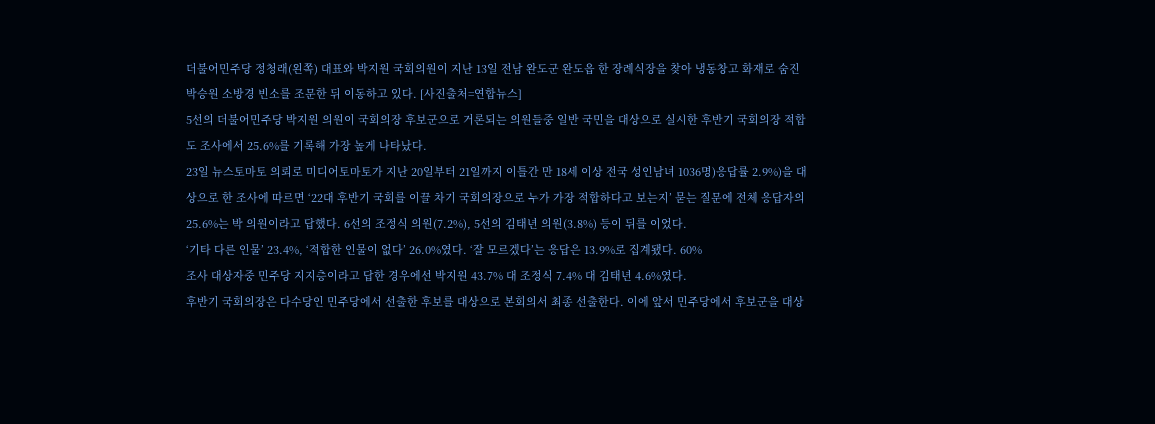더불어민주당 정청래(왼쪽) 대표와 박지원 국회의원이 지난 13일 전남 완도군 완도읍 한 장례식장을 찾아 냉동창고 화재로 숨진 박승원 소방경 빈소를 조문한 뒤 이동하고 있다. [사진출처=연합뉴스]
5선의 더불어민주당 박지원 의원이 국회의장 후보군으로 거론되는 의원들중 일반 국민을 대상으로 실시한 후반기 국회의장 적합도 조사에서 25.6%를 기록해 가장 높게 나타났다.
23일 뉴스토마토 의뢰로 미디어토마토가 지난 20일부터 21일까지 이틀간 만 18세 이상 전국 성인남녀 1036명)응답률 2.9%)을 대상으로 한 조사에 따르면 ‘22대 후반기 국회를 이끌 차기 국회의장으로 누가 가장 적합하다고 보는지’ 묻는 질문에 전체 응답자의 25.6%는 박 의원이라고 답했다. 6선의 조정식 의원(7.2%), 5선의 김태년 의원(3.8%) 등이 뒤를 이었다.
‘기타 다른 인물’ 23.4%, ‘적합한 인물이 없다’ 26.0%였다. ‘잘 모르겠다’는 응답은 13.9%로 집계됐다. 60%
조사 대상자중 민주당 지지층이라고 답한 경우에선 박지원 43.7% 대 조정식 7.4% 대 김태년 4.6%였다.
후반기 국회의장은 다수당인 민주당에서 선출한 후보를 대상으로 본회의서 최종 선출한다. 이에 앞서 민주당에서 후보군을 대상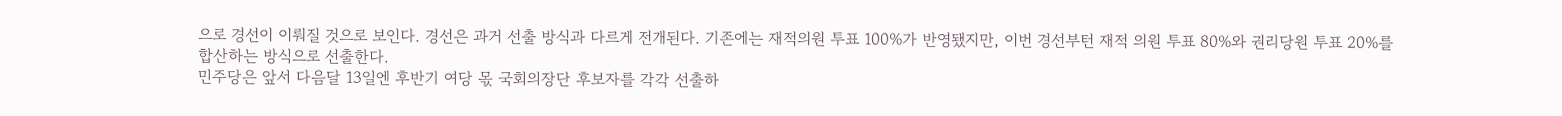으로 경선이 이뤄질 것으로 보인다. 경선은 과거 선출 방식과 다르게 전개된다. 기존에는 재적의원 투표 100%가 반영됐지만, 이번 경선부턴 재적 의원 투표 80%와 권리당원 투표 20%를 합산하는 방식으로 선출한다.
민주당은 앞서 다음달 13일엔 후반기 여당 몫 국회의장단 후보자를 각각 선출하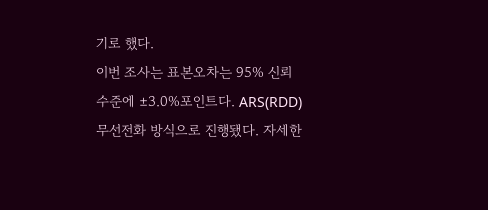기로 했다.
이번 조사는 표본오차는 95% 신뢰수준에 ±3.0%포인트다. ARS(RDD) 무선전화 방식으로 진행됐다. 자세한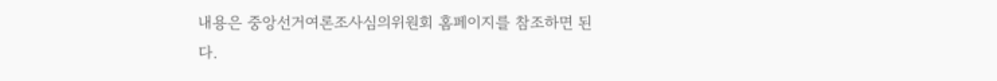내용은 중앙선거여론조사심의위원회 홈페이지를 참조하면 된다.